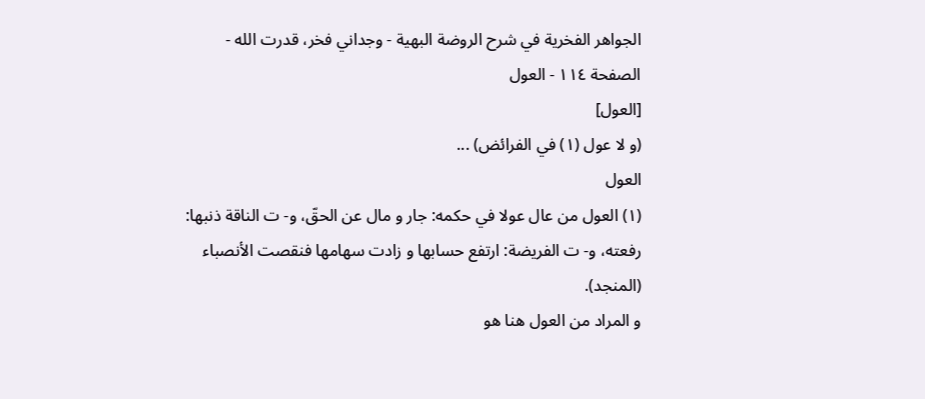الجواهر الفخرية في شرح الروضة البهية - وجداني فخر، قدرت الله - الصفحة ١١٤ - العول
[العول]
(و لا عول (١) في الفرائض) ...
العول
(١) العول من عال عولا في حكمه: جار و مال عن الحقّ، و- ت الناقة ذنبها: رفعته، و- ت الفريضة: ارتفع حسابها و زادت سهامها فنقصت الأنصباء (المنجد).
و المراد من العول هنا هو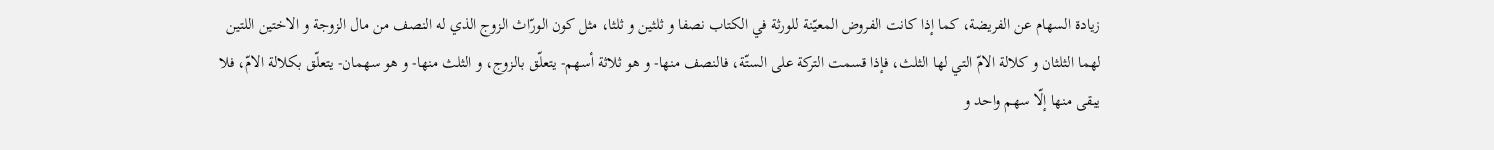زيادة السهام عن الفريضة، كما إذا كانت الفروض المعيّنة للورثة في الكتاب نصفا و ثلثين و ثلثا، مثل كون الورّاث الزوج الذي له النصف من مال الزوجة و الاختين اللتين لهما الثلثان و كلالة الامّ التي لها الثلث، فإذا قسمت التركة على الستّة، فالنصف منها- و هو ثلاثة أسهم- يتعلّق بالزوج، و الثلث منها- و هو سهمان- يتعلّق بكلالة الامّ، فلا يبقى منها إلّا سهم واحد و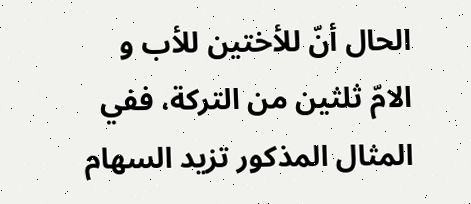الحال أنّ للأختين للأب و الامّ ثلثين من التركة، ففي المثال المذكور تزيد السهام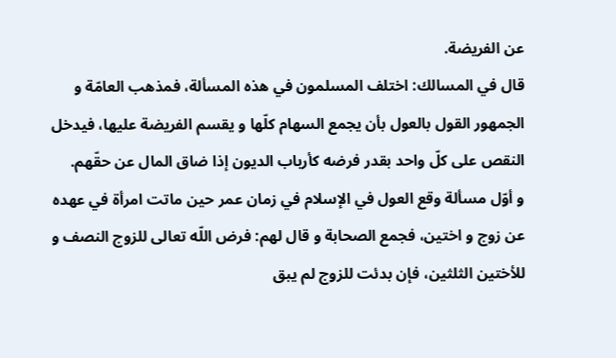عن الفريضة.
قال في المسالك: اختلف المسلمون في هذه المسألة، فمذهب العامّة و الجمهور القول بالعول بأن يجمع السهام كلّها و يقسم الفريضة عليها، فيدخل النقص على كلّ واحد بقدر فرضه كأرباب الديون إذا ضاق المال عن حقّهم.
و أوّل مسألة وقع العول في الإسلام في زمان عمر حين ماتت امرأة في عهده عن زوج و اختين، فجمع الصحابة و قال لهم: فرض اللّه تعالى للزوج النصف و للأختين الثلثين، فإن بدئت للزوج لم يبق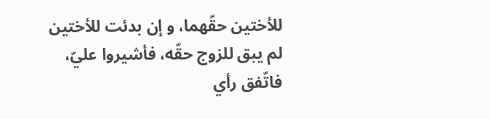للأختين حقّهما، و إن بدئت للأختين لم يبق للزوج حقّه، فأشيروا عليّ، فاتّفق رأي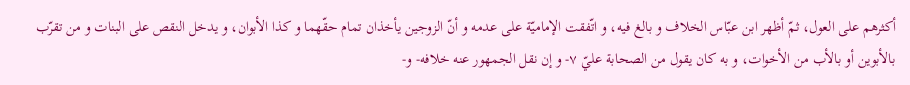أكثرهم على العول، ثمّ أظهر ابن عبّاس الخلاف و بالغ فيه، و اتّفقت الإماميّة على عدمه و أنّ الزوجين يأخذان تمام حقّهما و كذا الأبوان، و يدخل النقص على البنات و من تقرّب بالأبوين أو بالأب من الأخوات، و به كان يقول من الصحابة عليّ ٧- و إن نقل الجمهور عنه خلافه- و-